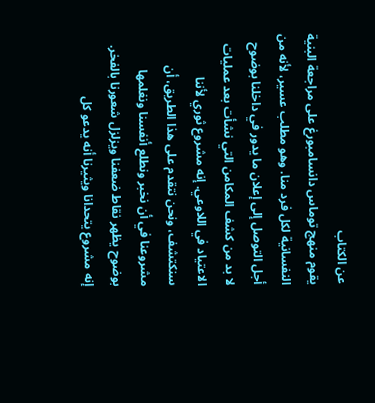عن الكتاب
يقوم منهج توماس دانسامبورغ على مراجعة البنية النفسانية لكل فرد منا. وهو مطلب عسير، لأنه من أجل التوصل إلى إعلان ما يدور في داخلنا بوضوح لا بد من كشف المكامن التي نشأت بعد عمليات الاعتياد في اللاوعي. إنه مشروع ثوري لأننا سنكتشف، ونحن نتقدم على هذا الطريق، أن مشروعنا في أن نخبر ونطلع أنفسنا ونغلمها بوضوح يظهر نقاط ضعفنا ويزلزل شعورنا بالفخر. إنه مشروع يتحدانا ويثيرنا أنه يدعو كل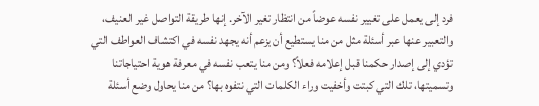فرد إلى يعمل على تغيير نفسه عوضاً من انتظار تغير الآخر. إنها طريقة التواصل غير العنيف، والتعبير عنها عبر أسئلة مثل من منا يستطيع أن يزعم أنه يجهد نفسه في اكتشاف العواطف التي تؤدي إلى إصدار حكمنا قبل إعلامه فعلاً؟ ومن منا يتعب نفسه في معرفة هوية احتياجاتنا وتسميتها، تلك التي كبتت وأخفيت وراء الكلمات التي نتفوه بها؟ من منا يحاول وضع أسئلة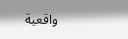واقعية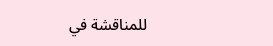للمناقشة في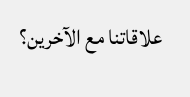علاقاتنا مع الآخرين؟